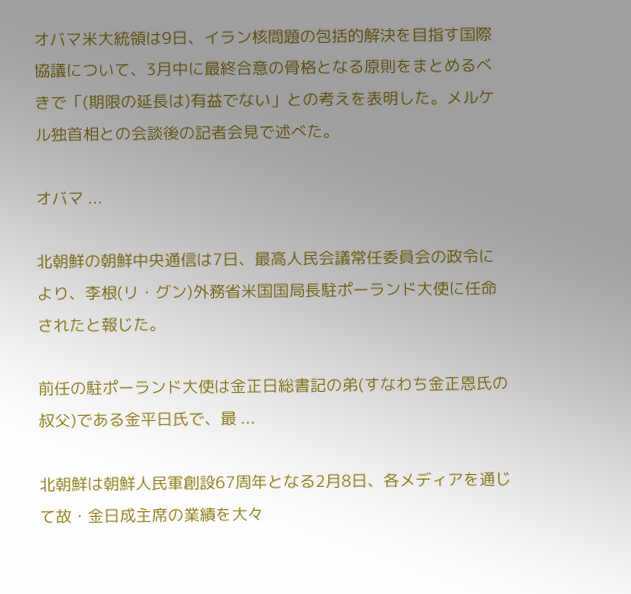オバマ米大統領は9日、イラン核問題の包括的解決を目指す国際協議について、3月中に最終合意の骨格となる原則をまとめるべきで「(期限の延長は)有益でない」との考えを表明した。メルケル独首相との会談後の記者会見で述べた。

オバマ ...

北朝鮮の朝鮮中央通信は7日、最高人民会議常任委員会の政令により、李根(リ・グン)外務省米国国局長駐ポーランド大使に任命されたと報じた。

前任の駐ポーランド大使は金正日総書記の弟(すなわち金正恩氏の叔父)である金平日氏で、最 ...

北朝鮮は朝鮮人民軍創設67周年となる2月8日、各メディアを通じて故・金日成主席の業績を大々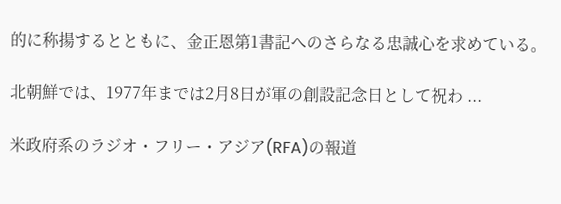的に称揚するとともに、金正恩第1書記へのさらなる忠誠心を求めている。

北朝鮮では、1977年までは2月8日が軍の創設記念日として祝わ ...

米政府系のラジオ・フリー・アジア(RFA)の報道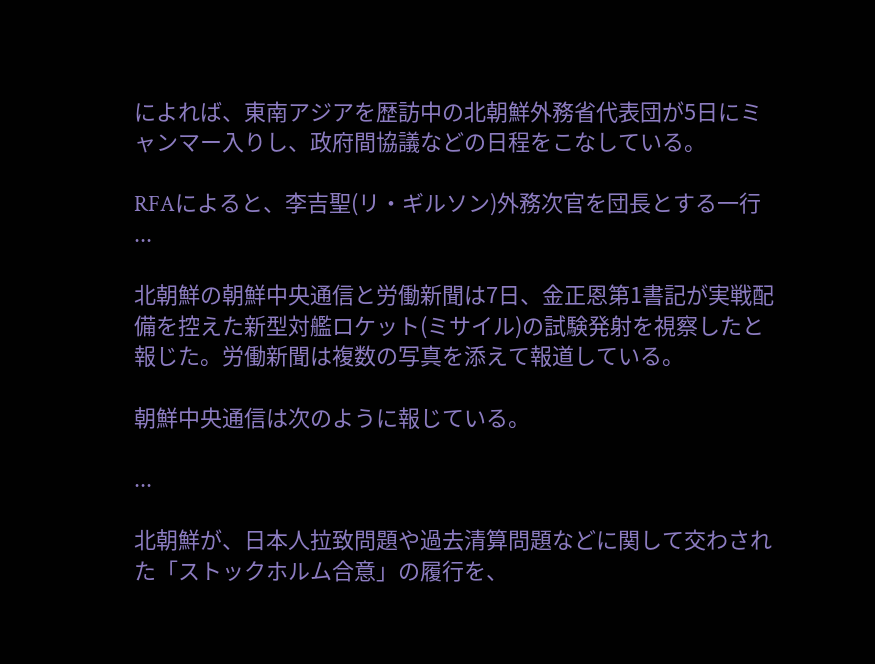によれば、東南アジアを歴訪中の北朝鮮外務省代表団が5日にミャンマー入りし、政府間協議などの日程をこなしている。

RFAによると、李吉聖(リ・ギルソン)外務次官を団長とする一行 ...

北朝鮮の朝鮮中央通信と労働新聞は7日、金正恩第1書記が実戦配備を控えた新型対艦ロケット(ミサイル)の試験発射を視察したと報じた。労働新聞は複数の写真を添えて報道している。

朝鮮中央通信は次のように報じている。

...

北朝鮮が、日本人拉致問題や過去清算問題などに関して交わされた「ストックホルム合意」の履行を、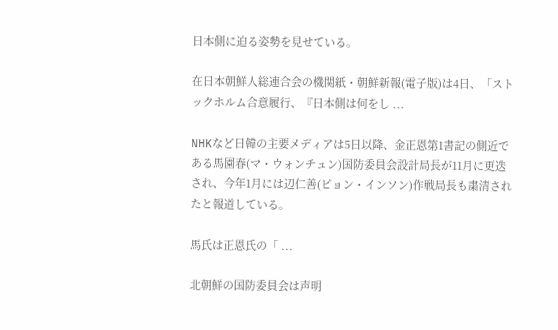日本側に迫る姿勢を見せている。

在日本朝鮮人総連合会の機関紙・朝鮮新報(電子版)は4日、「ストックホルム合意履行、『日本側は何をし ...

NHKなど日韓の主要メディアは5日以降、金正恩第1書記の側近である馬園春(マ・ウォンチュン)国防委員会設計局長が11月に更迭され、今年1月には辺仁善(ピョン・インソン)作戦局長も粛清されたと報道している。

馬氏は正恩氏の「 ...

北朝鮮の国防委員会は声明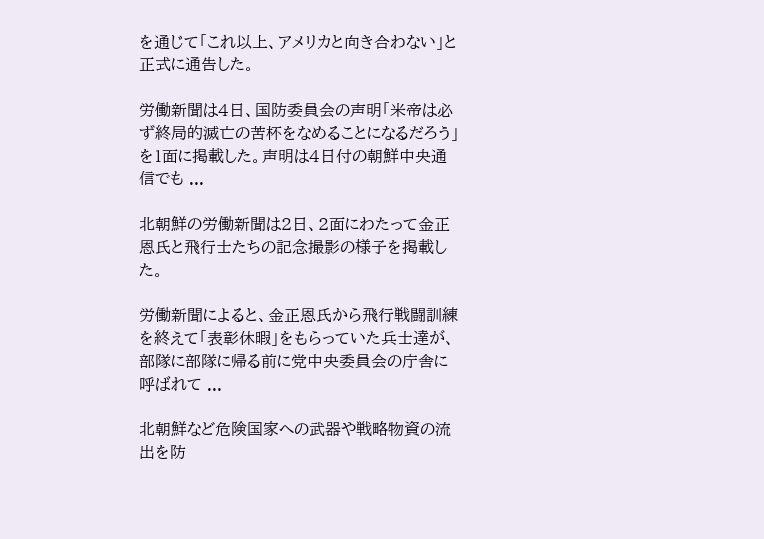を通じて「これ以上、アメリカと向き合わない」と正式に通告した。

労働新聞は4日、国防委員会の声明「米帝は必ず終局的滅亡の苦杯をなめることになるだろう」を1面に掲載した。声明は4日付の朝鮮中央通信でも ...

北朝鮮の労働新聞は2日、2面にわたって金正恩氏と飛行士たちの記念撮影の様子を掲載した。

労働新聞によると、金正恩氏から飛行戦闘訓練を終えて「表彰休暇」をもらっていた兵士達が、部隊に部隊に帰る前に党中央委員会の庁舎に呼ばれて ...

北朝鮮など危険国家への武器や戦略物資の流出を防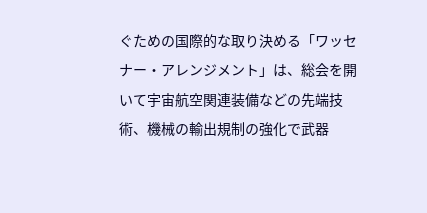ぐための国際的な取り決める「ワッセナー・アレンジメント」は、総会を開いて宇宙航空関連装備などの先端技術、機械の輸出規制の強化で武器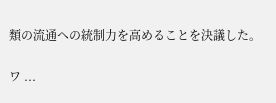類の流通への統制力を高めることを決議した。

ワ ...